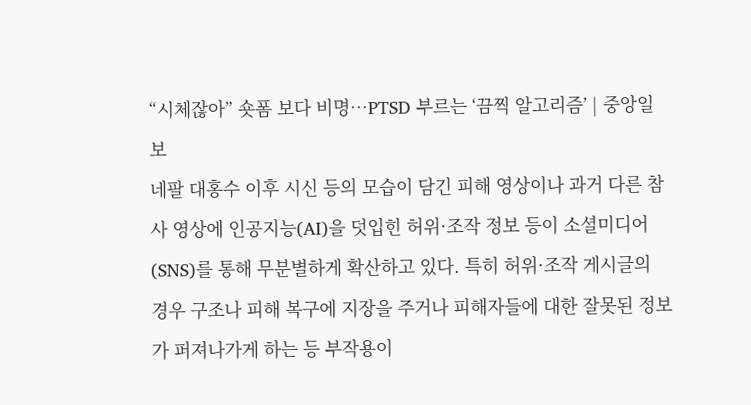“시체잖아” 숏폼 보다 비명…PTSD 부르는 ‘끔찍 알고리즘’ | 중앙일보
네팔 대홍수 이후 시신 등의 모습이 담긴 피해 영상이나 과거 다른 참사 영상에 인공지능(AI)을 덧입힌 허위·조작 정보 등이 소셜미디어(SNS)를 통해 무분별하게 확산하고 있다. 특히 허위·조작 게시글의 경우 구조나 피해 복구에 지장을 주거나 피해자들에 대한 잘못된 정보가 퍼져나가게 하는 등 부작용이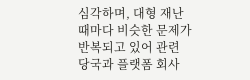심각하며, 대형 재난 때마다 비슷한 문제가 반복되고 있어 관련 당국과 플랫폼 회사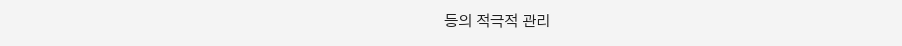등의 적극적 관리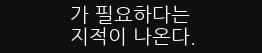가 필요하다는 지적이 나온다.